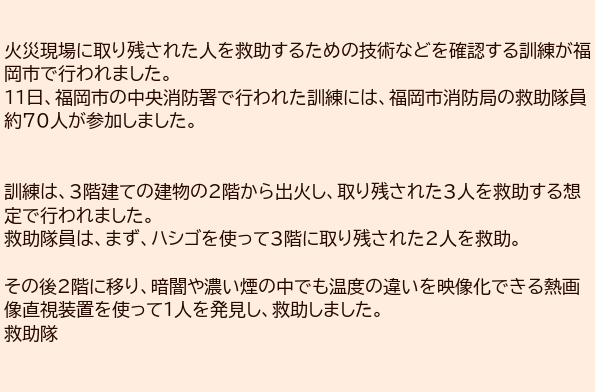火災現場に取り残された人を救助するための技術などを確認する訓練が福岡市で行われました。
11日、福岡市の中央消防署で行われた訓練には、福岡市消防局の救助隊員約70人が参加しました。


訓練は、3階建ての建物の2階から出火し、取り残された3人を救助する想定で行われました。
救助隊員は、まず、ハシゴを使って3階に取り残された2人を救助。

その後2階に移り、暗闇や濃い煙の中でも温度の違いを映像化できる熱画像直視装置を使って1人を発見し、救助しました。
救助隊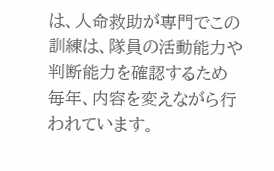は、人命救助が専門でこの訓練は、隊員の活動能力や判断能力を確認するため毎年、内容を変えながら行われています。